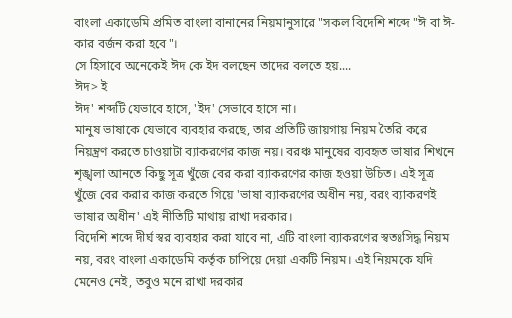বাংলা একাডেমি প্রমিত বাংলা বানানের নিয়মানুসারে "সকল বিদেশি শব্দে "ঈ বা ঈ-কার বর্জন করা হবে"।
সে হিসাবে অনেকেই ঈদ কে ইদ বলছেন তাদের বলতে হয়....
ঈদ> ই
ঈদ' শব্দটি যেভাবে হাসে, 'ইদ' সেভাবে হাসে না।
মানুষ ভাষাকে যেভাবে ব্যবহার করছে, তার প্রতিটি জায়গায় নিয়ম তৈরি করে নিয়ন্ত্রণ করতে চাওয়াটা ব্যাকরণের কাজ নয়। বরঞ্চ মানুষের ব্যবহৃত ভাষার শিখনে শৃঙ্খলা আনতে কিছু সূত্র খুঁজে বের করা ব্যাকরণের কাজ হওয়া উচিত। এই সূত্র খুঁজে বের করার কাজ করতে গিয়ে 'ভাষা ব্যাকরণের অধীন নয়, বরং ব্যাকরণই ভাষার অধীন' এই নীতিটি মাথায় রাখা দরকার।
বিদেশি শব্দে দীর্ঘ স্বর ব্যবহার করা যাবে না, এটি বাংলা ব্যাকরণের স্বতঃসিদ্ধ নিয়ম নয়, বরং বাংলা একাডেমি কর্তৃক চাপিয়ে দেয়া একটি নিয়ম। এই নিয়মকে যদি মেনেও নেই, তবুও মনে রাখা দরকার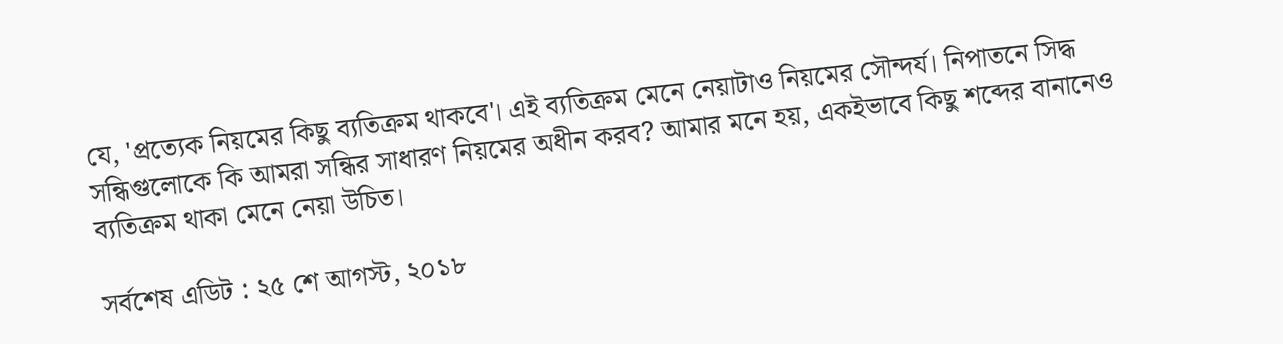যে, 'প্রত্যেক নিয়মের কিছু ব্যতিক্রম থাকবে'। এই ব্যতিক্রম মেনে নেয়াটাও নিয়মের সৌন্দর্য। নিপাতনে সিদ্ধ সন্ধিগুলোকে কি আমরা সন্ধির সাধারণ নিয়মের অধীন করব? আমার মনে হয়, একইভাবে কিছু শব্দের বানানেও ব্যতিক্রম থাকা মেনে নেয়া উচিত।

সর্বশেষ এডিট : ২৫ শে আগস্ট, ২০১৮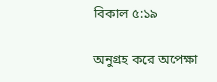বিকাল ৫:১৯

অনুগ্রহ করে অপেক্ষা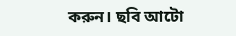করুন। ছবি আটো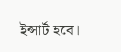ইন্সার্ট হবে।